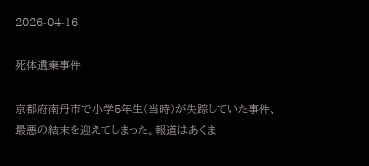2026-04-16

死体遺棄事件

京都府南丹市で小学5年生(当時)が失踪していた事件、最悪の結末を迎えてしまった。報道はあくま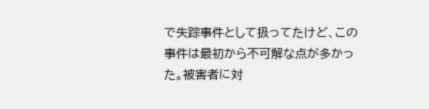で失踪事件として扱ってたけど、この事件は最初から不可解な点が多かった。被害者に対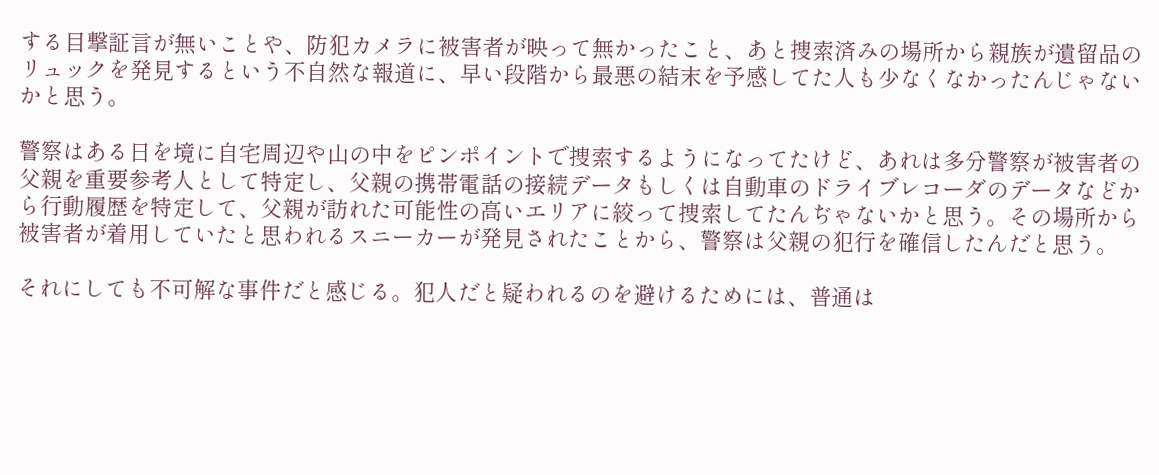する目撃証言が無いことや、防犯カメラに被害者が映って無かったこと、あと捜索済みの場所から親族が遺留品のリュックを発見するという不自然な報道に、早い段階から最悪の結末を予感してた人も少なくなかったんじゃないかと思う。

警察はある日を境に自宅周辺や山の中をピンポイントで捜索するようになってたけど、あれは多分警察が被害者の父親を重要参考人として特定し、父親の携帯電話の接続データもしくは自動車のドライブレコーダのデータなどから行動履歴を特定して、父親が訪れた可能性の高いエリアに絞って捜索してたんぢゃないかと思う。その場所から被害者が着用していたと思われるスニーカーが発見されたことから、警察は父親の犯行を確信したんだと思う。

それにしても不可解な事件だと感じる。犯人だと疑われるのを避けるためには、普通は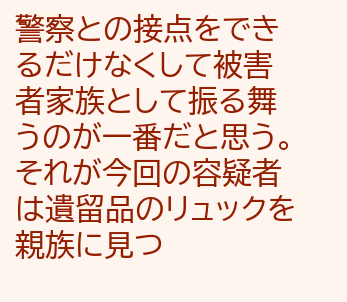警察との接点をできるだけなくして被害者家族として振る舞うのが一番だと思う。それが今回の容疑者は遺留品のリュックを親族に見つ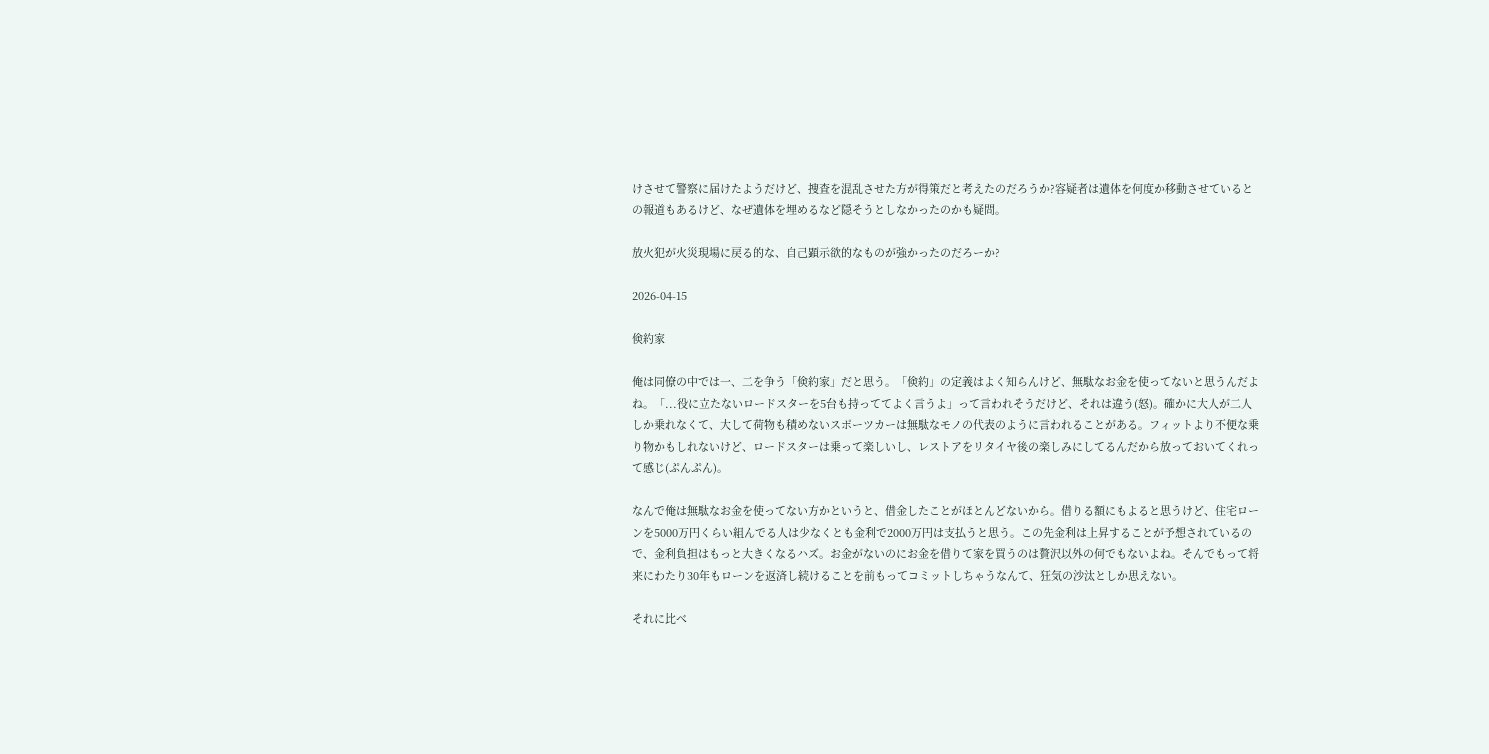けさせて警察に届けたようだけど、捜査を混乱させた方が得策だと考えたのだろうか?容疑者は遺体を何度か移動させているとの報道もあるけど、なぜ遺体を埋めるなど隠そうとしなかったのかも疑問。

放火犯が火災現場に戻る的な、自己顕示欲的なものが強かったのだろーか?

2026-04-15

倹約家

俺は同僚の中では一、二を争う「倹約家」だと思う。「倹約」の定義はよく知らんけど、無駄なお金を使ってないと思うんだよね。「...役に立たないロードスターを5台も持っててよく言うよ」って言われそうだけど、それは違う(怒)。確かに大人が二人しか乗れなくて、大して荷物も積めないスポーツカーは無駄なモノの代表のように言われることがある。フィットより不便な乗り物かもしれないけど、ロードスターは乗って楽しいし、レストアをリタイヤ後の楽しみにしてるんだから放っておいてくれって感じ(ぷんぷん)。

なんで俺は無駄なお金を使ってない方かというと、借金したことがほとんどないから。借りる額にもよると思うけど、住宅ローンを5000万円くらい組んでる人は少なくとも金利で2000万円は支払うと思う。この先金利は上昇することが予想されているので、金利負担はもっと大きくなるハズ。お金がないのにお金を借りて家を買うのは贅沢以外の何でもないよね。そんでもって将来にわたり30年もローンを返済し続けることを前もってコミットしちゃうなんて、狂気の沙汰としか思えない。

それに比べ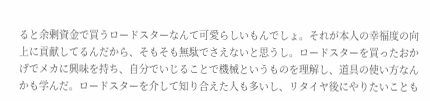ると余剰資金で買うロードスターなんて可愛らしいもんでしょ。それが本人の幸福度の向上に貢献してるんだから、そもそも無駄でさえないと思うし。ロードスターを買ったおかげでメカに興味を持ち、自分でいじることで機械というものを理解し、道具の使い方なんかも学んだ。ロードスターを介して知り合えた人も多いし、リタイヤ後にやりたいことも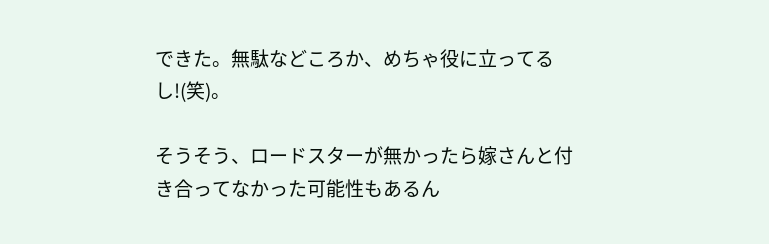できた。無駄などころか、めちゃ役に立ってるし!(笑)。

そうそう、ロードスターが無かったら嫁さんと付き合ってなかった可能性もあるん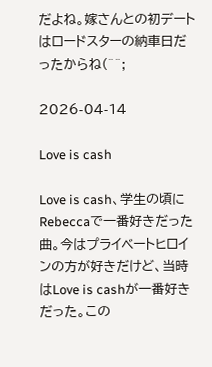だよね。嫁さんとの初デートはロードスターの納車日だったからね(^^;

2026-04-14

Love is cash

Love is cash、学生の頃にRebeccaで一番好きだった曲。今はプライベートヒロインの方が好きだけど、当時はLove is cashが一番好きだった。この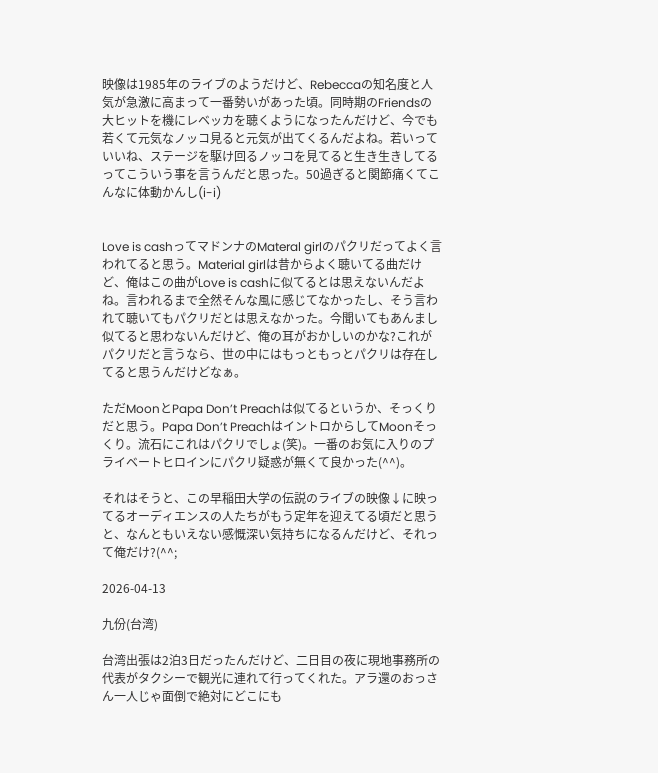映像は1985年のライブのようだけど、Rebeccaの知名度と人気が急激に高まって一番勢いがあった頃。同時期のFriendsの大ヒットを機にレベッカを聴くようになったんだけど、今でも若くて元気なノッコ見ると元気が出てくるんだよね。若いっていいね、ステージを駆け回るノッコを見てると生き生きしてるってこういう事を言うんだと思った。50過ぎると関節痛くてこんなに体動かんし(i-i)


Love is cashってマドンナのMateral girlのパクリだってよく言われてると思う。Material girlは昔からよく聴いてる曲だけど、俺はこの曲がLove is cashに似てるとは思えないんだよね。言われるまで全然そんな風に感じてなかったし、そう言われて聴いてもパクリだとは思えなかった。今聞いてもあんまし似てると思わないんだけど、俺の耳がおかしいのかな?これがパクリだと言うなら、世の中にはもっともっとパクリは存在してると思うんだけどなぁ。

ただMoonとPapa Don’t Preachは似てるというか、そっくりだと思う。Papa Don’t PreachはイントロからしてMoonそっくり。流石にこれはパクリでしょ(笑)。一番のお気に入りのプライベートヒロインにパクリ疑惑が無くて良かった(^^)。

それはそうと、この早稲田大学の伝説のライブの映像↓に映ってるオーディエンスの人たちがもう定年を迎えてる頃だと思うと、なんともいえない感慨深い気持ちになるんだけど、それって俺だけ?(^^;

2026-04-13

九份(台湾)

台湾出張は2泊3日だったんだけど、二日目の夜に現地事務所の代表がタクシーで観光に連れて行ってくれた。アラ還のおっさん一人じゃ面倒で絶対にどこにも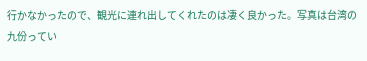行かなかったので、観光に連れ出してくれたのは凄く良かった。写真は台湾の九份ってい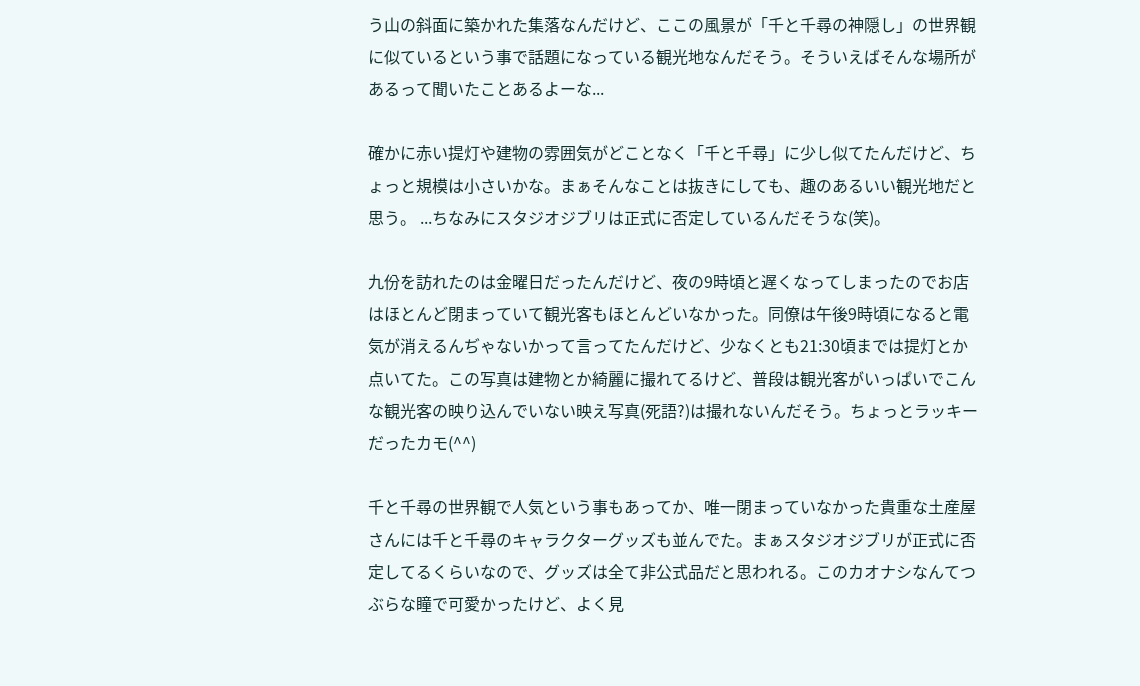う山の斜面に築かれた集落なんだけど、ここの風景が「千と千尋の神隠し」の世界観に似ているという事で話題になっている観光地なんだそう。そういえばそんな場所があるって聞いたことあるよーな...

確かに赤い提灯や建物の雰囲気がどことなく「千と千尋」に少し似てたんだけど、ちょっと規模は小さいかな。まぁそんなことは抜きにしても、趣のあるいい観光地だと思う。 ...ちなみにスタジオジブリは正式に否定しているんだそうな(笑)。

九份を訪れたのは金曜日だったんだけど、夜の9時頃と遅くなってしまったのでお店はほとんど閉まっていて観光客もほとんどいなかった。同僚は午後9時頃になると電気が消えるんぢゃないかって言ってたんだけど、少なくとも21:30頃までは提灯とか点いてた。この写真は建物とか綺麗に撮れてるけど、普段は観光客がいっぱいでこんな観光客の映り込んでいない映え写真(死語?)は撮れないんだそう。ちょっとラッキーだったカモ(^^)

千と千尋の世界観で人気という事もあってか、唯一閉まっていなかった貴重な土産屋さんには千と千尋のキャラクターグッズも並んでた。まぁスタジオジブリが正式に否定してるくらいなので、グッズは全て非公式品だと思われる。このカオナシなんてつぶらな瞳で可愛かったけど、よく見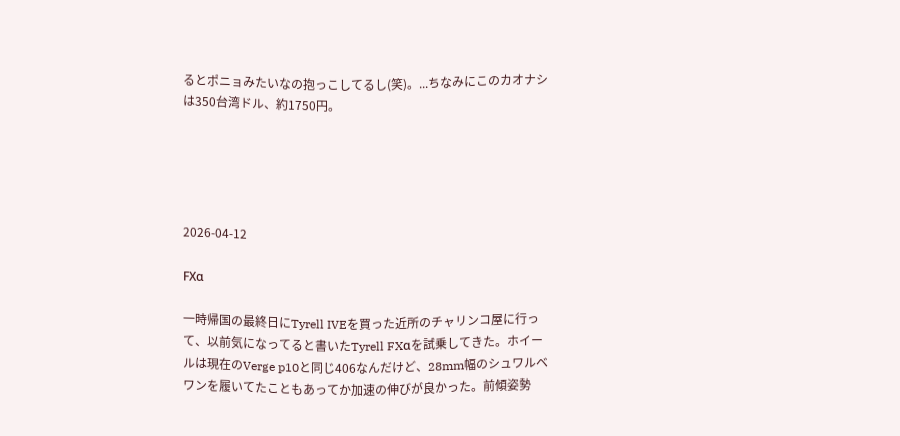るとポニョみたいなの抱っこしてるし(笑)。...ちなみにこのカオナシは350台湾ドル、約1750円。





2026-04-12

FXα

一時帰国の最終日にTyrell IVEを買った近所のチャリンコ屋に行って、以前気になってると書いたTyrell FXαを試乗してきた。ホイールは現在のVerge p10と同じ406なんだけど、28mm幅のシュワルベワンを履いてたこともあってか加速の伸びが良かった。前傾姿勢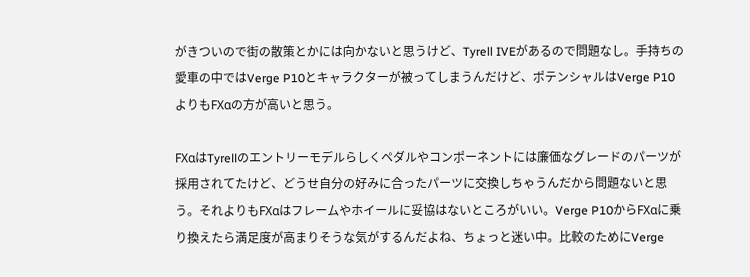がきついので街の散策とかには向かないと思うけど、Tyrell IVEがあるので問題なし。手持ちの愛車の中ではVerge P10とキャラクターが被ってしまうんだけど、ポテンシャルはVerge P10よりもFXαの方が高いと思う。

FXαはTyrellのエントリーモデルらしくペダルやコンポーネントには廉価なグレードのパーツが採用されてたけど、どうせ自分の好みに合ったパーツに交換しちゃうんだから問題ないと思う。それよりもFXαはフレームやホイールに妥協はないところがいい。Verge P10からFXαに乗り換えたら満足度が高まりそうな気がするんだよね、ちょっと迷い中。比較のためにVerge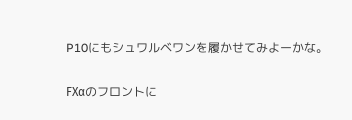P10にもシュワルベワンを履かせてみよーかな。

FXαのフロントに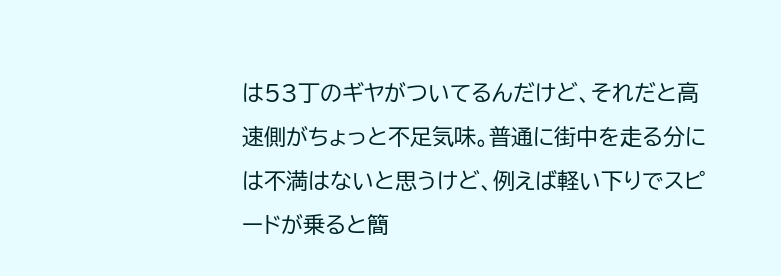は53丁のギヤがついてるんだけど、それだと高速側がちょっと不足気味。普通に街中を走る分には不満はないと思うけど、例えば軽い下りでスピードが乗ると簡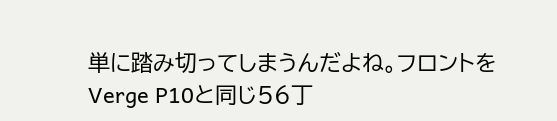単に踏み切ってしまうんだよね。フロントをVerge P10と同じ56丁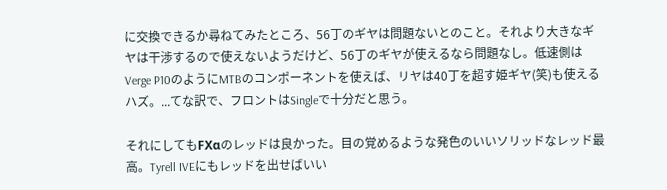に交換できるか尋ねてみたところ、56丁のギヤは問題ないとのこと。それより大きなギヤは干渉するので使えないようだけど、56丁のギヤが使えるなら問題なし。低速側はVerge P10のようにMTBのコンポーネントを使えば、リヤは40丁を超す姫ギヤ(笑)も使えるハズ。...てな訳で、フロントはSingleで十分だと思う。

それにしてもFXαのレッドは良かった。目の覚めるような発色のいいソリッドなレッド最高。Tyrell IVEにもレッドを出せばいい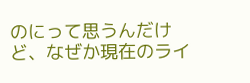のにって思うんだけど、なぜか現在のライ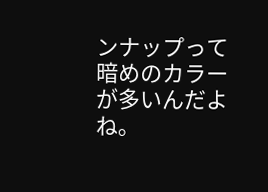ンナップって暗めのカラーが多いんだよね。